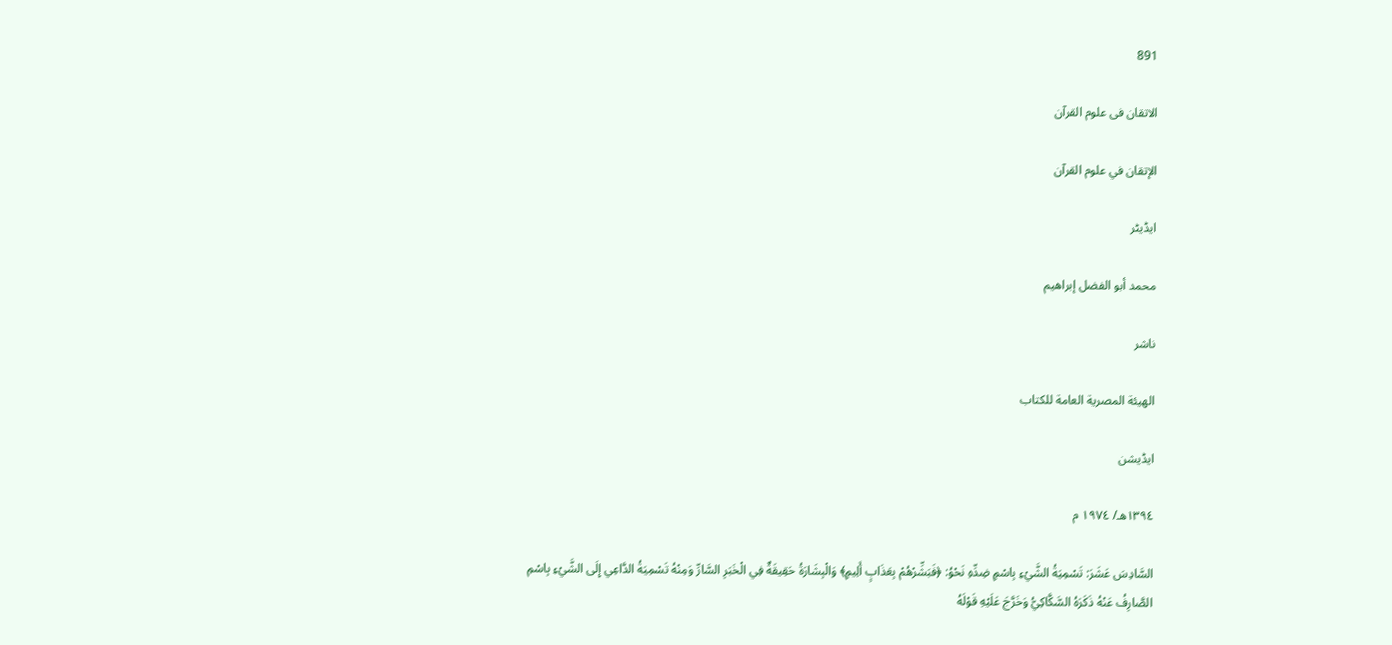891

الاتقان فی علوم القرآن

الإتقان في علوم القرآن

ایڈیٹر

محمد أبو الفضل إبراهيم

ناشر

الهيئة المصرية العامة للكتاب

ایڈیشن

١٣٩٤هـ/ ١٩٧٤ م

السَّادِسَ عَشَرَ: تَسْمِيَةُ الشَّيْءِ بِاسْمٍ ضِدِّهِ نَحْوُ: ﴿فَبَشِّرْهُمْ بِعَذَابٍ أَلِيمٍ﴾ وَالْبِشَارَةُ حَقِيقَةٌ فِي الْخَبَرِ السَّارِّ وَمِنْهُ تَسْمِيَةُ الدَّاعِي إِلَى الشَّيْءِ بِاسْمِ الصَّارِفُ عَنْهُ ذَكَرَهُ السَّكَّاكِيُّ وَخَرَّجَ عَلَيْهِ قَوْلَهُ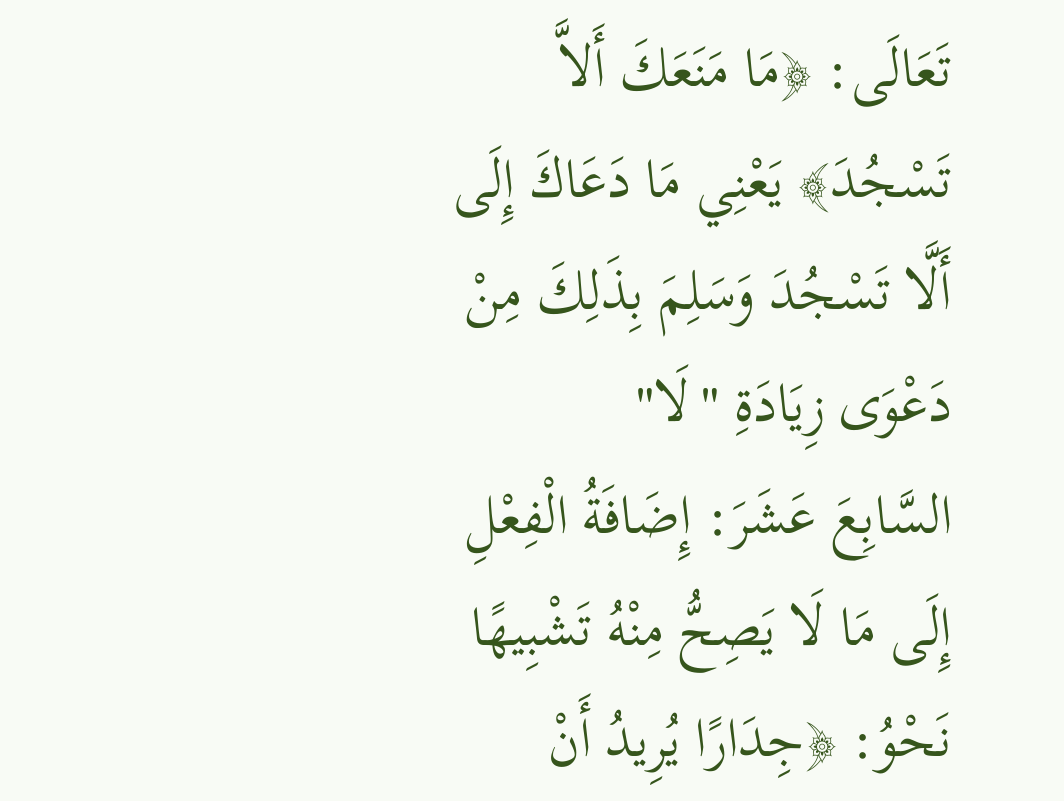تَعَالَى: ﴿مَا مَنَعَكَ أَلاَّ تَسْجُدَ﴾ يَعْنِي مَا دَعَاكَ إِلَى أَلَّا تَسْجُدَ وَسَلِمَ بِذَلِكَ مِنْ دَعْوَى زِيَادَةِ "لَا"
السَّابِعَ عَشَرَ: إِضَافَةُ الْفِعْلِ إِلَى مَا لَا يَصِحُّ مِنْهُ تَشْبِيهًا نَحْوُ: ﴿جِدَارًا يُرِيدُ أَنْ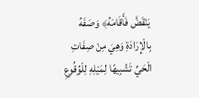يَنْقَضَّ فَأَقَامَهُ﴾ وَصَفَهُ بِالْإِرَادَةِ وَهِيَ مِنْ صِفَاتِ الْحَيِّ تَشْبِيهًا لِمَيْلِهِ لِلْوُقُوعِ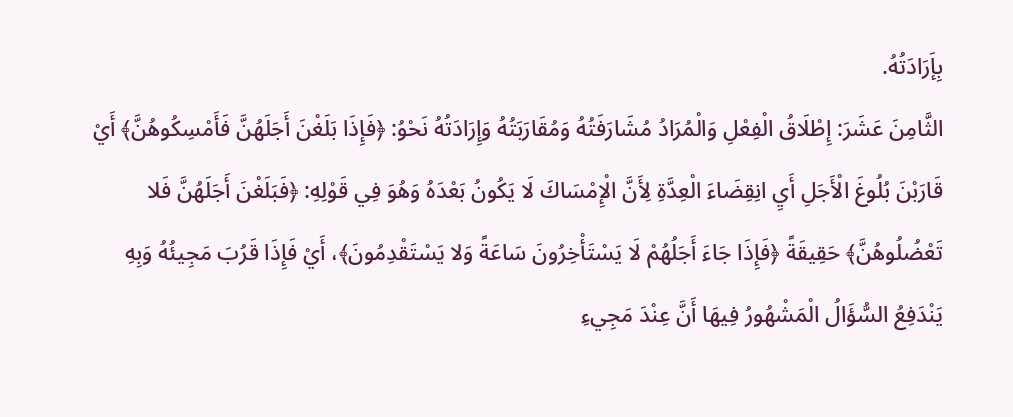بِإَرَادَتُهُ.
الثَّامِنَ عَشَرَ: إِطْلَاقُ الْفِعْلِ وَالْمُرَادُ مُشَارَفَتُهُ وَمُقَارَبَتُهُ وَإِرَادَتُهُ نَحْوُ: ﴿فَإِذَا بَلَغْنَ أَجَلَهُنَّ فَأَمْسِكُوهُنَّ﴾ أَيْ قَارَبْنَ بُلُوغَ الْأَجَلِ أَيِ انِقِضَاءَ الْعِدَّةِ لِأَنَّ الْإِمْسَاكَ لَا يَكُونُ بَعْدَهُ وَهُوَ فِي قَوْلِهِ: ﴿فَبَلَغْنَ أَجَلَهُنَّ فَلا تَعْضُلُوهُنَّ﴾ حَقِيقَةً ﴿فَإِذَا جَاءَ أَجَلُهُمْ لَا يَسْتَأْخِرُونَ سَاعَةً وَلا يَسْتَقْدِمُونَ﴾، أَيْ فَإِذَا قَرُبَ مَجِيئُهُ وَبِهِ يَنْدَفِعُ السُّؤَالُ الْمَشْهُورُ فِيهَا أَنَّ عِنْدَ مَجِيءِ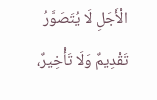الْأَجَلِ لَا يُتَصَوَّرُ تَقْدِيمٌ وَلَا تَأْخِيرٌ،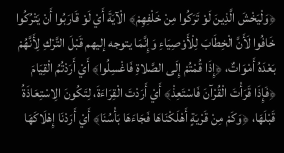﴿وَلْيَخْشَ الَّذِينَ لَوْ تَرَكُوا مِنْ خَلْفِهِمْ﴾ الْآيَةَ أَيْ لَوْ قَارَبُوا أَنْ يَتْرُكُوا خَافُوا لَأَنَّ الْخِطَابَ لِلْأَوْصِيَاءِ وَإِنَّمَا يتوجه إليهم قَبْلَ التَّرْكِ لِأَنَّهُمْ بَعْدَهُ أَمْوَاتٌ، ﴿إِذَا قُمْتُمْ إِلَى الصَّلاةِ فَاغْسِلُوا﴾ أَيْ أَرَدْتُمُ الْقِيَامَ ﴿فَإِذَا قَرَأْتَ الْقُرْآنَ فَاسْتَعِذْ﴾ أَيْ أَرَدْتَ الْقِرَاءَةَ، لِتَكُونَ الِاسْتِعَاذَةُ قَبْلَهَا، ﴿وَكَمْ مِنْ قَرْيَةٍ أَهْلَكْنَاهَا فَجَاءَهَا بَأْسُنَا﴾ أَيْ أَرَدْنَا إِهْلَاكَهَا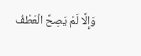وَإِلَّا لَمْ يَصِحَّ الْعَطْفُ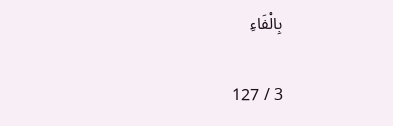بِالْفَاءِ

3 / 127